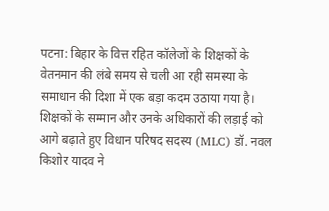पटना: बिहार के वित्त रहित कॉलेजों के शिक्षकों के वेतनमान की लंबे समय से चली आ रही समस्या के समाधान की दिशा में एक बड़ा कदम उठाया गया है। शिक्षकों के सम्मान और उनके अधिकारों की लड़ाई को आगे बढ़ाते हुए विधान परिषद सदस्य (MLC) डॉ. नवल किशोर यादव ने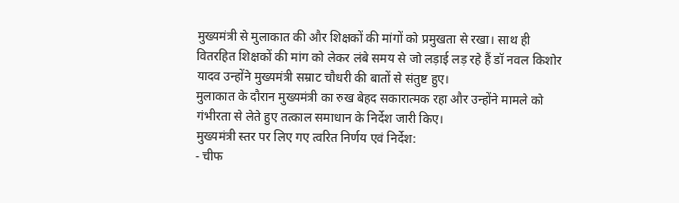मुख्यमंत्री से मुलाकात की और शिक्षकों की मांगों को प्रमुखता से रखा। साथ ही वितरहित शिक्षकों की मांग को लेकर लंबे समय से जो लड़ाई लड़ रहे हैं डॉ नवल किशोर यादव उन्होंने मुख्यमंत्री सम्राट चौधरी की बातों से संतुष्ट हुए।
मुलाकात के दौरान मुख्यमंत्री का रुख बेहद सकारात्मक रहा और उन्होंने मामले को गंभीरता से लेते हुए तत्काल समाधान के निर्देश जारी किए।
मुख्यमंत्री स्तर पर लिए गए त्वरित निर्णय एवं निर्देश:
- चीफ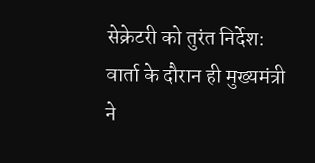सेक्रेटरी को तुरंत निर्देश: वार्ता के दौरान ही मुख्यमंत्री ने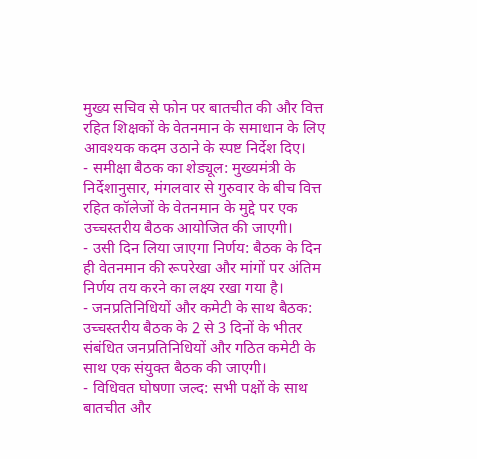मुख्य सचिव से फोन पर बातचीत की और वित्त रहित शिक्षकों के वेतनमान के समाधान के लिए आवश्यक कदम उठाने के स्पष्ट निर्देश दिए।
- समीक्षा बैठक का शेड्यूल: मुख्यमंत्री के निर्देशानुसार, मंगलवार से गुरुवार के बीच वित्त रहित कॉलेजों के वेतनमान के मुद्दे पर एक उच्चस्तरीय बैठक आयोजित की जाएगी।
- उसी दिन लिया जाएगा निर्णय: बैठक के दिन ही वेतनमान की रूपरेखा और मांगों पर अंतिम निर्णय तय करने का लक्ष्य रखा गया है।
- जनप्रतिनिधियों और कमेटी के साथ बैठक: उच्चस्तरीय बैठक के 2 से 3 दिनों के भीतर संबंधित जनप्रतिनिधियों और गठित कमेटी के साथ एक संयुक्त बैठक की जाएगी।
- विधिवत घोषणा जल्द: सभी पक्षों के साथ बातचीत और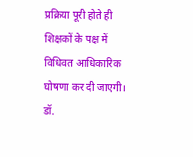प्रक्रिया पूरी होते ही शिक्षकों के पक्ष में विधिवत आधिकारिक घोषणा कर दी जाएगी।
डॉ.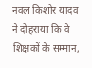नवल किशोर यादव ने दोहराया कि वे शिक्षकों के सम्मान,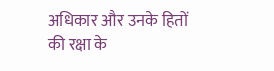अधिकार और उनके हितों की रक्षा के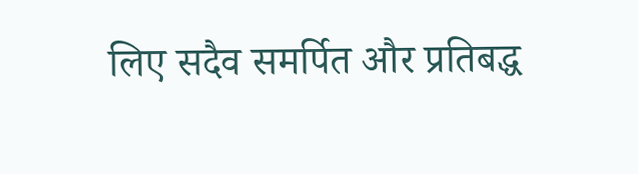लिए सदैव समर्पित और प्रतिबद्ध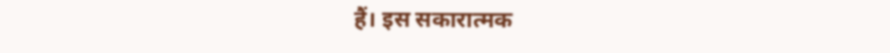हैं। इस सकारात्मक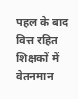पहल के बाद वित्त रहित शिक्षकों में वेतनमान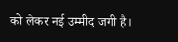को लेकर नई उम्मीद जगी है।